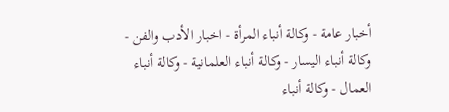أخبار عامة - وكالة أنباء المرأة - اخبار الأدب والفن - وكالة أنباء اليسار - وكالة أنباء العلمانية - وكالة أنباء العمال - وكالة أنباء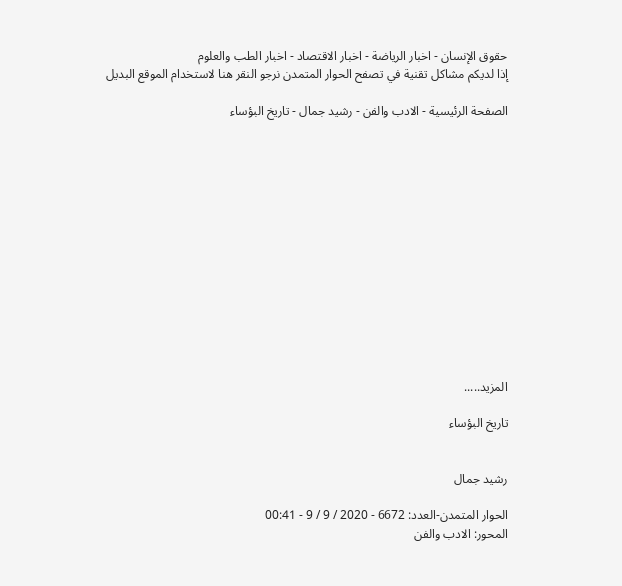حقوق الإنسان - اخبار الرياضة - اخبار الاقتصاد - اخبار الطب والعلوم
إذا لديكم مشاكل تقنية في تصفح الحوار المتمدن نرجو النقر هنا لاستخدام الموقع البديل

الصفحة الرئيسية - الادب والفن - رشيد جمال - تاريخ البؤساء














المزيد.....

تاريخ البؤساء


رشيد جمال

الحوار المتمدن-العدد: 6672 - 2020 / 9 / 9 - 00:41
المحور: الادب والفن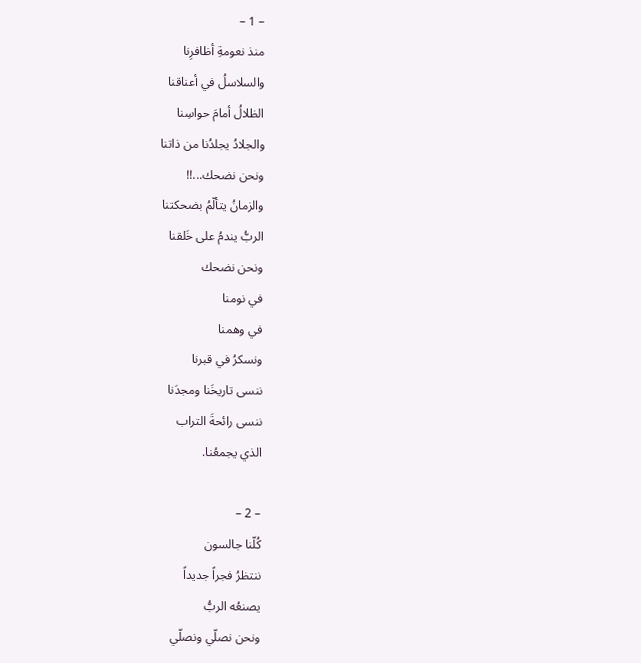– 1 –
منذ نعومةِ أظافرِنا
والسلاسلُ في أعناقنا
الظلالُ أمامَ حواسِنا
والجلادُ يجلدُنا من ذاتنا
ونحن نضحك...!!
والزمانُ يتألّمُ بضحكتنا
الربُّ يندمُ على خَلقنا
ونحن نضحك
في نومنا
في وهمنا
ونسكرُ في قبرنا
ننسى تاريخَنا ومجدَنا
ننسى رائحةَ التراب
الذي يجمعُنا.

– 2 –
كُلّنا جالسون
ننتظرُ فجراً جديداً
يصنعُه الربُّ
ونحن نصلّي ونصلّي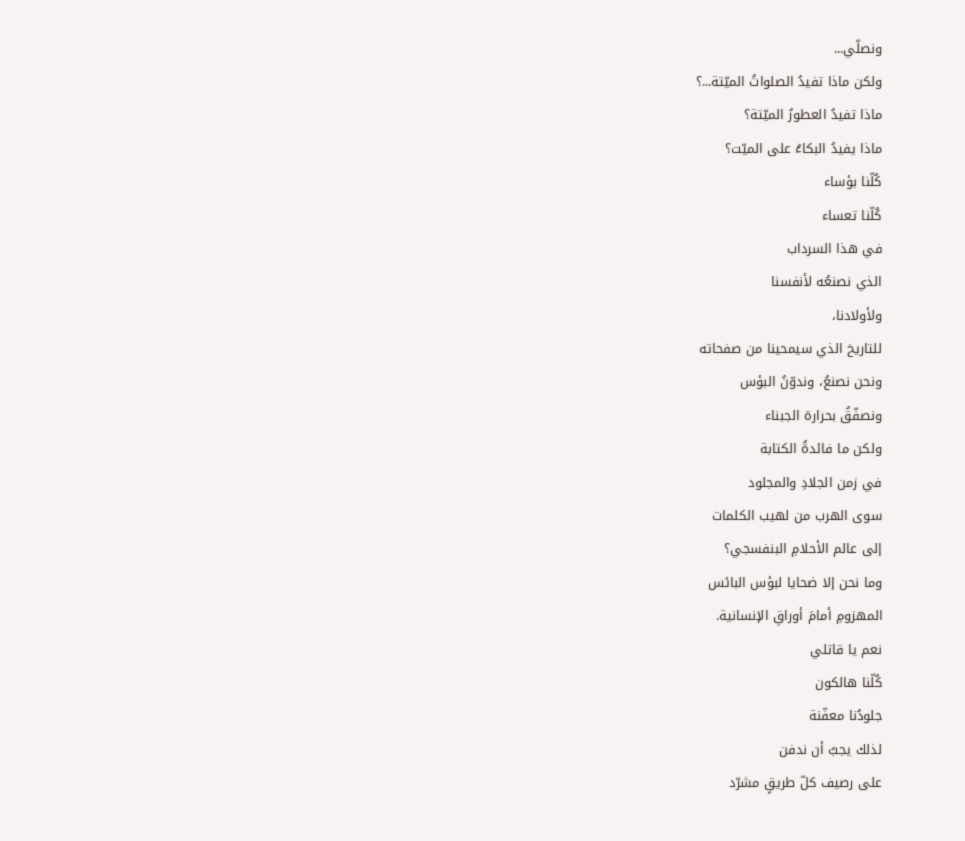ونصلّي...
ولكن ماذا تفيدُ الصلواتُ الميّتة...؟
ماذا تفيدُ العطورُ الميّتة؟
ماذا يفيدُ البكاءُ على الميّت؟
كُلّنا بؤساء
كُلّنا تعساء
في هذا السرداب
الذي نصنعُه لأنفسنا
ولأولادنا،
للتاريخ الذي سيمحينا من صفحاته
ونحن نصنعُ، وندوّنُ البؤس
ونصفّقُ بحرارة الجبناء
ولكن ما فائدةُ الكتابة
في زمن الجلادِ والمجلود
سوى الهرب من لهيب الكلمات
إلى عالم الأحلامِ البنفسجي؟
وما نحن إلا ضحايا لبؤس البائس
المهزومِ أمامَ أوراقِ الإنسانية.
نعم يا قاتلي
كُلّنا هالكون
جلودُنا معفّنة
لذلك يجبُ أن ندفن
على رصيف كلّ طريقٍ مشرّد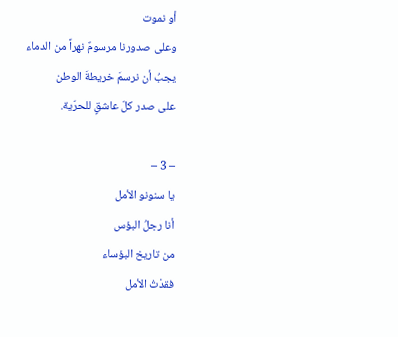أو نموت
وعلى صدورنا مرسومٌ نهراً من الدماء
يجبُ أن نرسمَ خريطةَ الوطن
على صدر كلّ عاشقٍ للحرّية.

– 3 –
يا سنونو الأمل
أنا رجلُ البؤس
من تاريخ البؤساء
فقدْتُ الأمل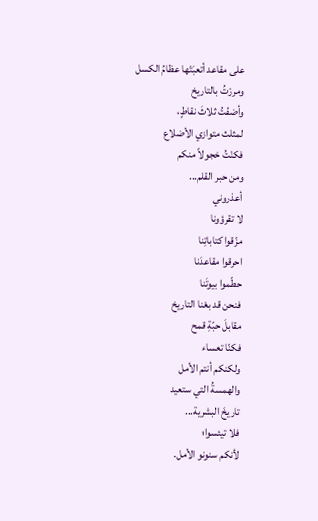على مقاعد أتعبَتْها عظامُ الكسل
ومررْتُ بالتاريخ
وأضفْتُ ثلاثَ نقاطٍ،
لمثلث متوازي الأضلاع
فكنْتُ خجولاً منكم
ومن حبر القلم...
أعذروني
لا تقرؤونا
مزّقوا كتاباتِنا
احرقوا مقاعدَنا
حطّموا بيوتَنا
فنحن قد بعْنا التاريخ
مقابلَ حبّةِ قمح
فكنّا تعساء
ولكنكم أنتم الأمل
والهمسةُ التي ستعيد
تاريخَ البشرية...
فلا تيئسوا؛
لأنكم سنونو الأمل.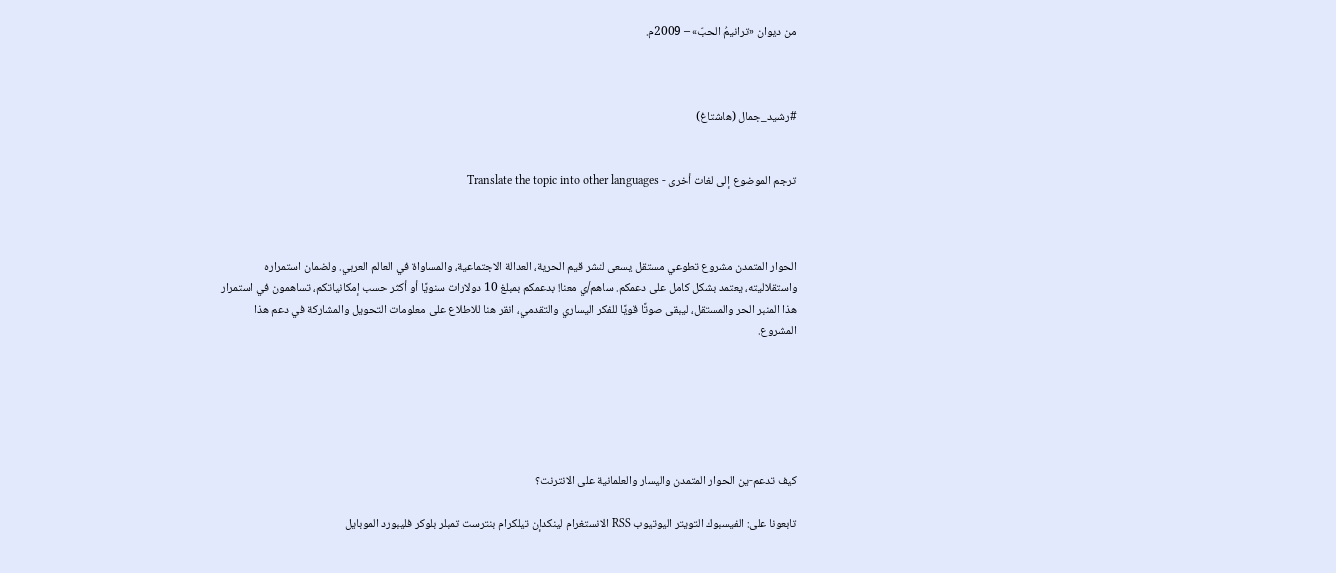من ديوان «ترانيمُ الحبّ» – 2009م.



#رشيد_جمال (هاشتاغ)


ترجم الموضوع إلى لغات أخرى - Translate the topic into other languages



الحوار المتمدن مشروع تطوعي مستقل يسعى لنشر قيم الحرية، العدالة الاجتماعية، والمساواة في العالم العربي. ولضمان استمراره واستقلاليته، يعتمد بشكل كامل على دعمكم. ساهم/ي معنا! بدعمكم بمبلغ 10 دولارات سنويًا أو أكثر حسب إمكانياتكم، تساهمون في استمرار هذا المنبر الحر والمستقل، ليبقى صوتًا قويًا للفكر اليساري والتقدمي، انقر هنا للاطلاع على معلومات التحويل والمشاركة في دعم هذا المشروع.






كيف تدعم-ين الحوار المتمدن واليسار والعلمانية على الانترنت؟

تابعونا على: الفيسبوك التويتر اليوتيوب RSS الانستغرام لينكدإن تيلكرام بنترست تمبلر بلوكر فليبورد الموبايل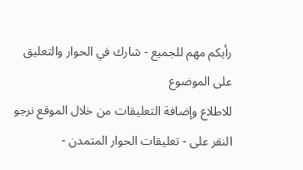رأيكم مهم للجميع - شارك في الحوار والتعليق على الموضوع
للاطلاع وإضافة التعليقات من خلال الموقع نرجو النقر على - تعليقات الحوار المتمدن -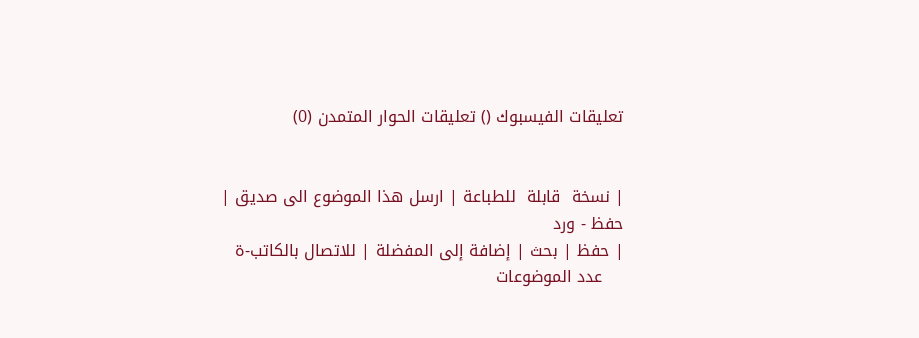تعليقات الفيسبوك () تعليقات الحوار المتمدن (0)


| نسخة  قابلة  للطباعة | ارسل هذا الموضوع الى صديق | حفظ - ورد
| حفظ | بحث | إضافة إلى المفضلة | للاتصال بالكاتب-ة
    عدد الموضوعات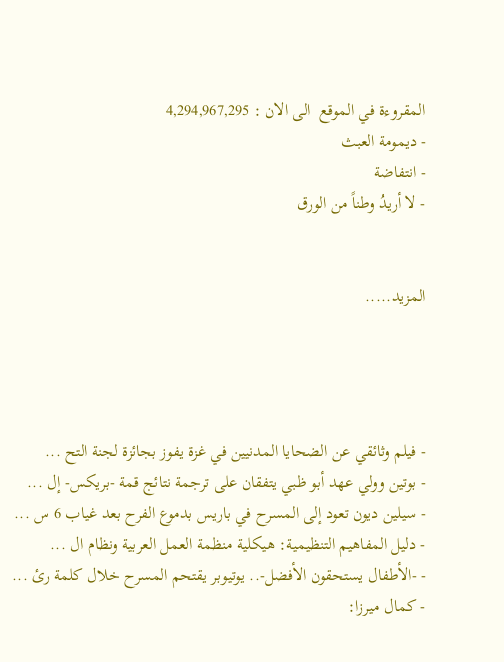المقروءة في الموقع  الى الان : 4,294,967,295
- ديمومة العبث
- انتفاضة
- لا أريدُ وطناً من الورق


المزيد.....




- فيلم وثائقي عن الضحايا المدنيين في غزة يفوز بجائزة لجنة التح ...
- بوتين وولي عهد أبو ظبي يتفقان على ترجمة نتائج قمة -بريكس- إل ...
- سيلين ديون تعود إلى المسرح في باريس بدموع الفرح بعد غياب 6 س ...
- دليل المفاهيم التنظيمية: هيكلية منظمة العمل العربية ونظام ال ...
- -الأطفال يستحقون الأفضل-.. يوتيوبر يقتحم المسرح خلال كلمة رئ ...
- كمال ميرزا: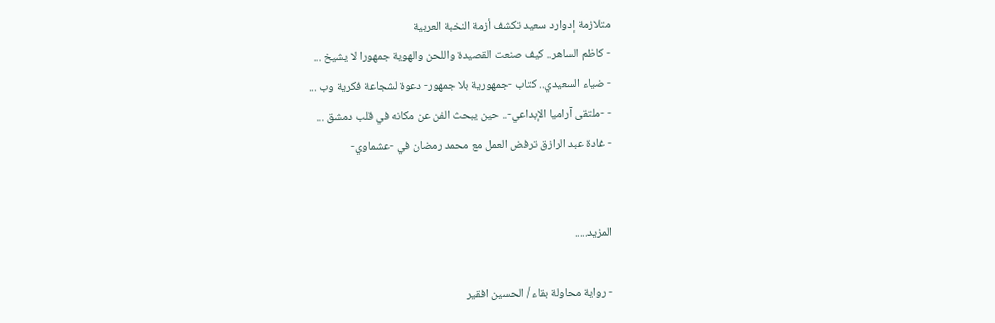متلازمة إدوارد سعيد تكشف أزمة النخبة العربية
- كاظم الساهر.. كيف صنعت القصيدة واللحن والهوية جمهورا لا يشيخ ...
- ضياء السعيدي.. كتاب -جمهورية بلا جمهور- دعوة لشجاعة فكرية وب ...
- -ملتقى آراميا الإبداعي-.. حين يبحث الفن عن مكانه في قلب دمشق ...
- غادة عبد الرازق ترفض العمل مع محمد رمضان في -عشماوي-


المزيد.....

- رواية محاولة بقاء / الحسين افقير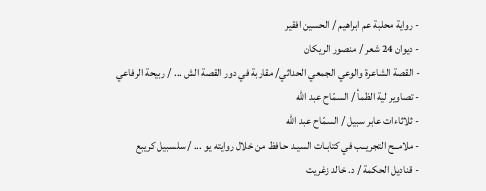- رواية محلبة عم ابراهيم / الحسين افقير
- ديوان 24 شعر / منصور الريكان
- القصة الشاعرة والوعي الجمعي الحداثي/ مقاربة في دور القصة الش ... / ربيحة الرفاعي
- تصاوير لية الظمأ / السمّاح عبد الله
- ثلاثاءات عابر سبيل / السمّاح عبد الله
- ملامــح التجريــب في كتابـات السيـد حـافظ من خلال روايته يو ... / سلسبيل كريبع
- قناديل الحكمة / د. خالد زغريت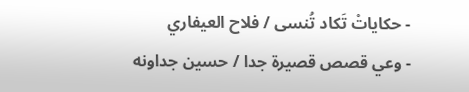- حكاياتْ تَكاد تُنسى / فلاح العيفاري
- وعي قصص قصيرة جدا / حسين جداونه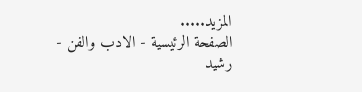المزيد.....
الصفحة الرئيسية - الادب والفن - رشيد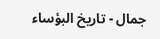جمال - تاريخ البؤساء